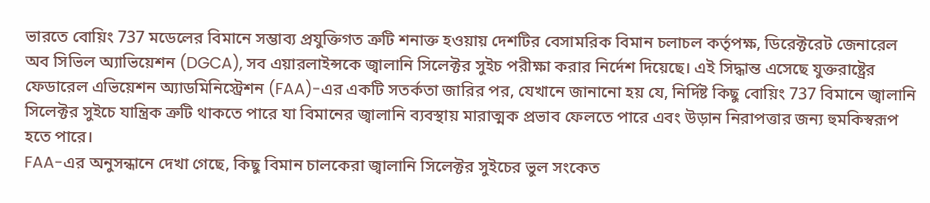ভারতে বোয়িং 737 মডেলের বিমানে সম্ভাব্য প্রযুক্তিগত ত্রুটি শনাক্ত হওয়ায় দেশটির বেসামরিক বিমান চলাচল কর্তৃপক্ষ, ডিরেক্টরেট জেনারেল অব সিভিল অ্যাভিয়েশন (DGCA), সব এয়ারলাইন্সকে জ্বালানি সিলেক্টর সুইচ পরীক্ষা করার নির্দেশ দিয়েছে। এই সিদ্ধান্ত এসেছে যুক্তরাষ্ট্রের ফেডারেল এভিয়েশন অ্যাডমিনিস্ট্রেশন (FAA)-এর একটি সতর্কতা জারির পর, যেখানে জানানো হয় যে, নির্দিষ্ট কিছু বোয়িং 737 বিমানে জ্বালানি সিলেক্টর সুইচে যান্ত্রিক ত্রুটি থাকতে পারে যা বিমানের জ্বালানি ব্যবস্থায় মারাত্মক প্রভাব ফেলতে পারে এবং উড়ান নিরাপত্তার জন্য হুমকিস্বরূপ হতে পারে।
FAA-এর অনুসন্ধানে দেখা গেছে, কিছু বিমান চালকেরা জ্বালানি সিলেক্টর সুইচের ভুল সংকেত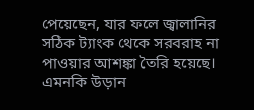পেয়েছেন, যার ফলে জ্বালানির সঠিক ট্যাংক থেকে সরবরাহ না পাওয়ার আশঙ্কা তৈরি হয়েছে। এমনকি উড়ান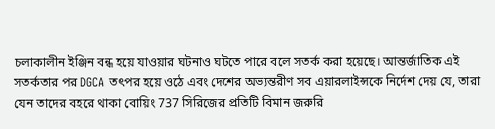চলাকালীন ইঞ্জিন বন্ধ হয়ে যাওয়ার ঘটনাও ঘটতে পারে বলে সতর্ক করা হয়েছে। আন্তর্জাতিক এই সতর্কতার পর DGCA তৎপর হয়ে ওঠে এবং দেশের অভ্যন্তরীণ সব এয়ারলাইন্সকে নির্দেশ দেয় যে, তারা যেন তাদের বহরে থাকা বোয়িং 737 সিরিজের প্রতিটি বিমান জরুরি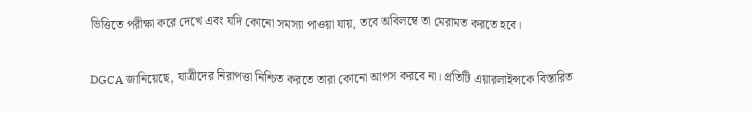ভিত্তিতে পরীক্ষা করে দেখে এবং যদি কোনো সমস্যা পাওয়া যায়, তবে অবিলম্বে তা মেরামত করতে হবে।

DGCA জানিয়েছে, যাত্রীদের নিরাপত্তা নিশ্চিত করতে তারা কোনো আপস করবে না। প্রতিটি এয়ারলাইন্সকে বিস্তারিত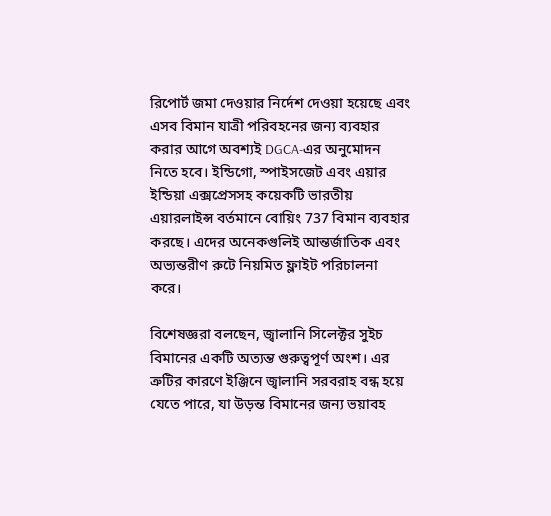রিপোর্ট জমা দেওয়ার নির্দেশ দেওয়া হয়েছে এবং এসব বিমান যাত্রী পরিবহনের জন্য ব্যবহার করার আগে অবশ্যই DGCA-এর অনুমোদন নিতে হবে। ইন্ডিগো, স্পাইসজেট এবং এয়ার ইন্ডিয়া এক্সপ্রেসসহ কয়েকটি ভারতীয় এয়ারলাইন্স বর্তমানে বোয়িং 737 বিমান ব্যবহার করছে। এদের অনেকগুলিই আন্তর্জাতিক এবং অভ্যন্তরীণ রুটে নিয়মিত ফ্লাইট পরিচালনা করে।

বিশেষজ্ঞরা বলছেন, জ্বালানি সিলেক্টর সুইচ বিমানের একটি অত্যন্ত গুরুত্বপূর্ণ অংশ। এর ত্রুটির কারণে ইঞ্জিনে জ্বালানি সরবরাহ বন্ধ হয়ে যেতে পারে, যা উড়ন্ত বিমানের জন্য ভয়াবহ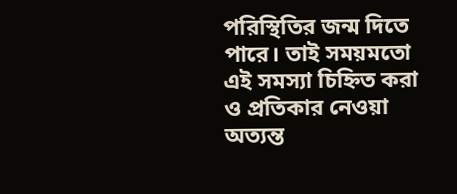পরিস্থিতির জন্ম দিতে পারে। তাই সময়মতো এই সমস্যা চিহ্নিত করা ও প্রতিকার নেওয়া অত্যন্ত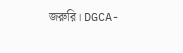জরুরি। DGCA-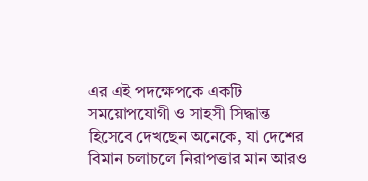এর এই পদক্ষেপকে একটি সময়োপযোগী ও সাহসী সিদ্ধান্ত হিসেবে দেখছেন অনেকে, যা দেশের বিমান চলাচলে নিরাপত্তার মান আরও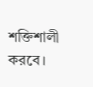শক্তিশালী করবে।